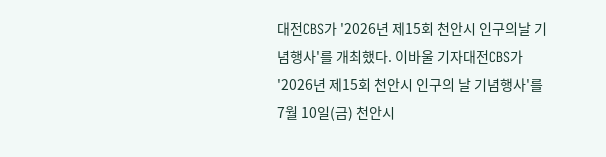대전CBS가 '2026년 제15회 천안시 인구의날 기념행사'를 개최했다. 이바울 기자대전CBS가 '2026년 제15회 천안시 인구의 날 기념행사'를 7월 10일(금) 천안시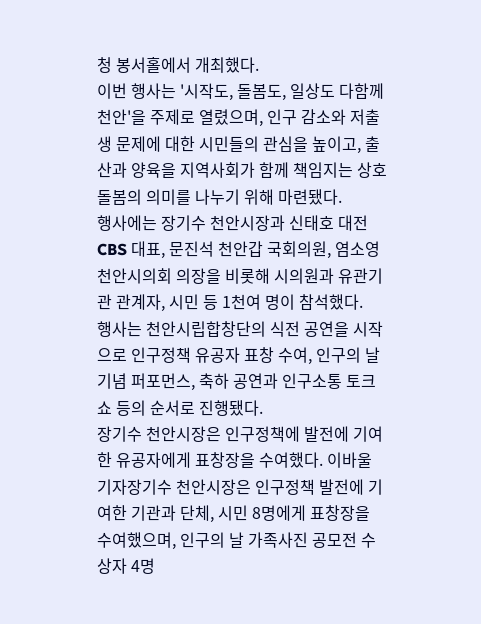청 봉서홀에서 개최했다.
이번 행사는 '시작도, 돌봄도, 일상도 다함께 천안'을 주제로 열렸으며, 인구 감소와 저출생 문제에 대한 시민들의 관심을 높이고, 출산과 양육을 지역사회가 함께 책임지는 상호돌봄의 의미를 나누기 위해 마련됐다.
행사에는 장기수 천안시장과 신태호 대전CBS 대표, 문진석 천안갑 국회의원, 염소영 천안시의회 의장을 비롯해 시의원과 유관기관 관계자, 시민 등 1천여 명이 참석했다.
행사는 천안시립합창단의 식전 공연을 시작으로 인구정책 유공자 표창 수여, 인구의 날 기념 퍼포먼스, 축하 공연과 인구소통 토크쇼 등의 순서로 진행됐다.
장기수 천안시장은 인구정책에 발전에 기여한 유공자에게 표창장을 수여했다. 이바울 기자장기수 천안시장은 인구정책 발전에 기여한 기관과 단체, 시민 8명에게 표창장을 수여했으며, 인구의 날 가족사진 공모전 수상자 4명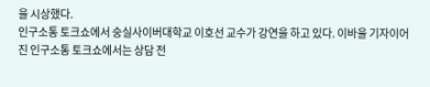을 시상했다.
인구소통 토크쇼에서 숭실사이버대학교 이호선 교수가 강연을 하고 있다. 이바울 기자이어진 인구소통 토크쇼에서는 상담 전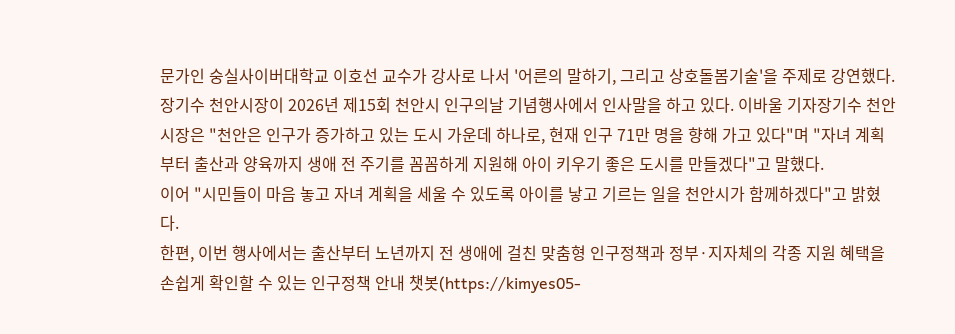문가인 숭실사이버대학교 이호선 교수가 강사로 나서 '어른의 말하기, 그리고 상호돌봄기술'을 주제로 강연했다.
장기수 천안시장이 2026년 제15회 천안시 인구의날 기념행사에서 인사말을 하고 있다. 이바울 기자장기수 천안시장은 "천안은 인구가 증가하고 있는 도시 가운데 하나로, 현재 인구 71만 명을 향해 가고 있다"며 "자녀 계획부터 출산과 양육까지 생애 전 주기를 꼼꼼하게 지원해 아이 키우기 좋은 도시를 만들겠다"고 말했다.
이어 "시민들이 마음 놓고 자녀 계획을 세울 수 있도록 아이를 낳고 기르는 일을 천안시가 함께하겠다"고 밝혔다.
한편, 이번 행사에서는 출산부터 노년까지 전 생애에 걸친 맞춤형 인구정책과 정부·지자체의 각종 지원 혜택을 손쉽게 확인할 수 있는 인구정책 안내 챗봇(https://kimyes05-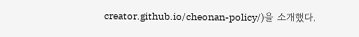creator.github.io/cheonan-policy/)을 소개했다.